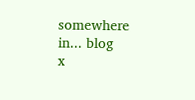somewhere in... blog
x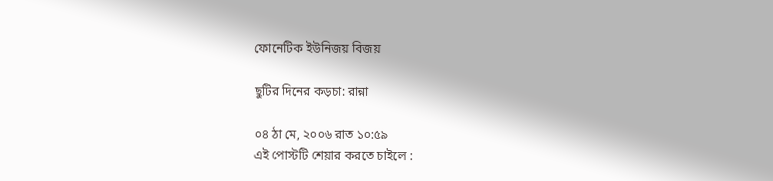ফোনেটিক ইউনিজয় বিজয়

ছুটির দিনের কড়চা: রান্না

০৪ ঠা মে, ২০০৬ রাত ১০:৫৯
এই পোস্টটি শেয়ার করতে চাইলে :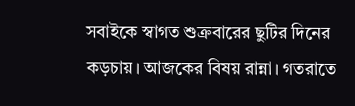সবাইকে স্বাগত শুক্রবারের ছুটির দিনের কড়চায়। আজকের বিষয় রান্না। গতরাতে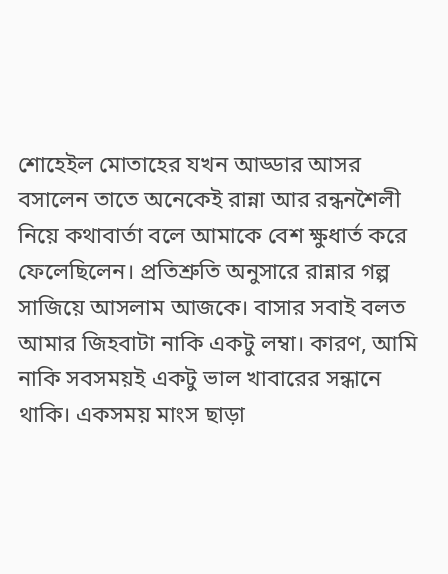শোহেইল মোতাহের যখন আড্ডার আসর বসালেন তাতে অনেকেই রান্না আর রন্ধনশৈলী নিয়ে কথাবার্তা বলে আমাকে বেশ ক্ষুধার্ত করে ফেলেছিলেন। প্রতিশ্রুতি অনুসারে রান্নার গল্প সাজিয়ে আসলাম আজকে। বাসার সবাই বলত আমার জিহবাটা নাকি একটু লম্বা। কারণ, আমি নাকি সবসময়ই একটু ভাল খাবারের সন্ধানে থাকি। একসময় মাংস ছাড়া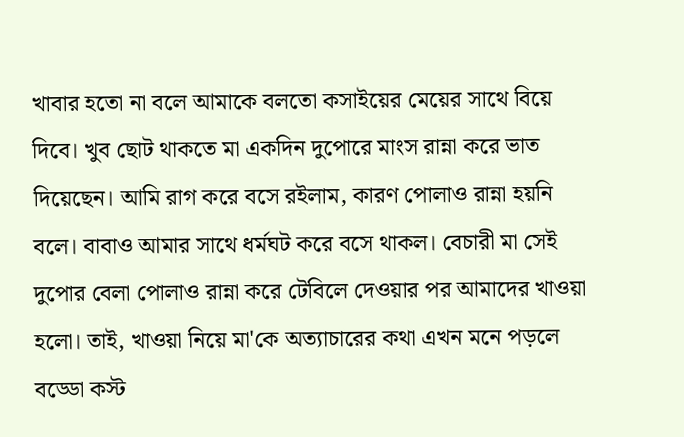খাবার হতো না বলে আমাকে বলতো কসাইয়ের মেয়ের সাথে বিয়ে দিবে। খুব ছোট থাকতে মা একদিন দুপোরে মাংস রান্না করে ভাত দিয়েছেন। আমি রাগ করে বসে রইলাম, কারণ পোলাও রান্না হয়নি বলে। বাবাও আমার সাথে ধর্মঘট করে বসে থাকল। বেচারী মা সেই দুপোর বেলা পোলাও রান্না করে টেবিলে দেওয়ার পর আমাদের খাওয়া হলো। তাই, খাওয়া নিয়ে মা'কে অত্যাচারের কথা এখন মনে পড়লে বড্ডো কস্ট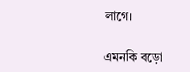লাগে।

এমনকি বড়ো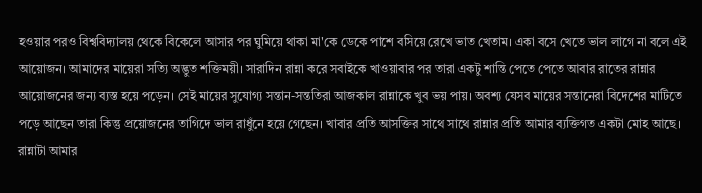হওয়ার পরও বিশ্ববিদ্যালয় থেকে বিকেলে আসার পর ঘুমিয়ে থাকা মা'কে ডেকে পাশে বসিয়ে রেখে ভাত খেতাম। একা বসে খেতে ভাল লাগে না বলে এই আয়োজন। আমাদের মায়েরা সত্যি অদ্ভুত শক্তিময়ী। সারাদিন রান্না করে সবাইকে খাওয়াবার পর তারা একটু শান্তি পেতে পেতে আবার রাতের রান্নার আয়োজনের জন্য ব্যস্ত হয়ে পড়েন। সেই মায়ের সুযোগ্য সন্তান-সন্ততিরা আজকাল রান্নাকে খুব ভয় পায়। অবশ্য যেসব মায়ের সন্তানেরা বিদেশের মাটিতে পড়ে আছেন তারা কিন্তু প্রয়োজনের তাগিদে ভাল রাধুঁনে হয়ে গেছেন। খাবার প্রতি আসক্তির সাথে সাথে রান্নার প্রতি আমার ব্যক্তিগত একটা মোহ আছে। রান্নাটা আমার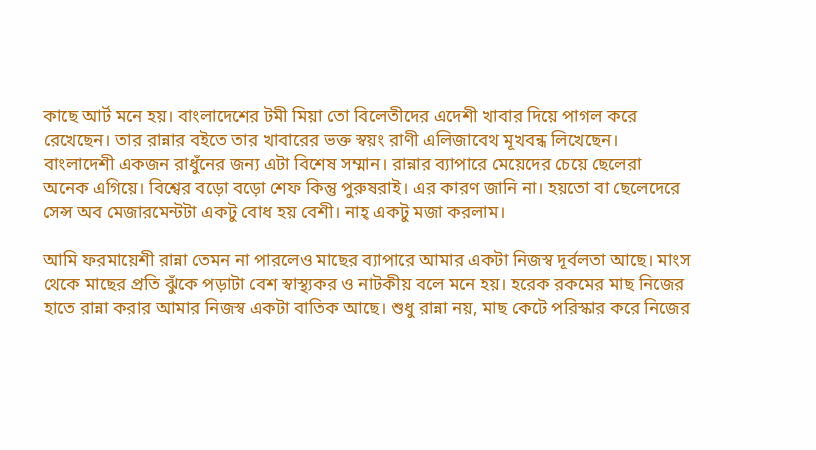কাছে আর্ট মনে হয়। বাংলাদেশের টমী মিয়া তো বিলেতীদের এদেশী খাবার দিয়ে পাগল করে রেখেছেন। তার রান্নার বইতে তার খাবারের ভক্ত স্বয়ং রাণী এলিজাবেথ মূখবন্ধ লিখেছেন। বাংলাদেশী একজন রাধুঁনের জন্য এটা বিশেষ সম্মান। রান্নার ব্যাপারে মেয়েদের চেয়ে ছেলেরা অনেক এগিয়ে। বিশ্বের বড়ো বড়ো শেফ কিন্তু পুরুষরাই। এর কারণ জানি না। হয়তো বা ছেলেদেরে সেন্স অব মেজারমেন্টটা একটু বোধ হয় বেশী। নাহ্ একটু মজা করলাম।

আমি ফরমায়েশী রান্না তেমন না পারলেও মাছের ব্যাপারে আমার একটা নিজস্ব দূর্বলতা আছে। মাংস থেকে মাছের প্রতি ঝুঁকে পড়াটা বেশ স্বাস্থ্যকর ও নাটকীয় বলে মনে হয়। হরেক রকমের মাছ নিজের হাতে রান্না করার আমার নিজস্ব একটা বাতিক আছে। শুধু রান্না নয়, মাছ কেটে পরিস্কার করে নিজের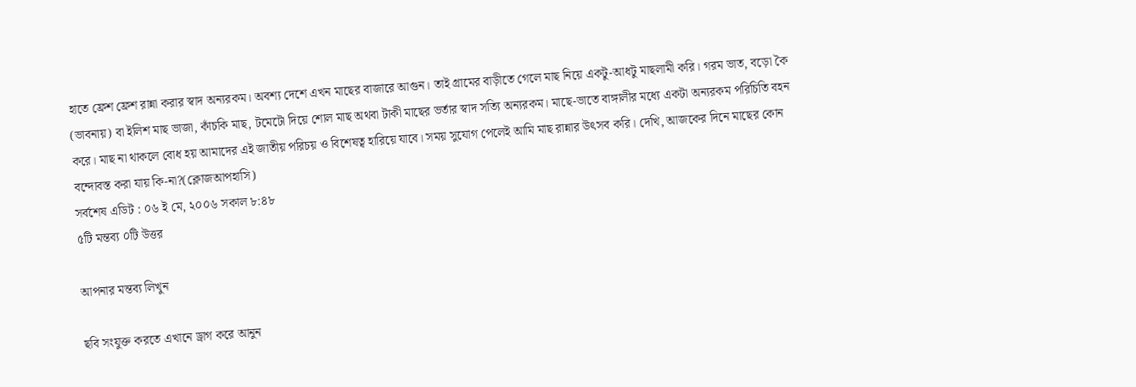হাতে ফ্রেশ ফ্রেশ রান্না করার স্বাদ অন্যরকম। অবশ্য দেশে এখন মাছের বাজারে আগুন। তাই গ্রামের বাড়ীতে গেলে মাছ নিয়ে একটু-আধটু মাছলামী করি। গরম ভাত, বড়ো কৈ (ভাবনায়) বা ইলিশ মাছ ভাজা, কাঁচকি মাছ, টমেটো দিয়ে শোল মাছ অথবা টাকী মাছের ভর্তার স্বাদ সত্যি অন্যরকম। মাছে-ভাতে বাঙ্গালীর মধ্যে একটা অন্যরকম পরিচিতি বহন করে। মাছ না থাকলে বোধ হয় আমাদের এই জাতীয় পরিচয় ও বিশেষত্ব হারিয়ে যাবে। সময় সুযোগ পেলেই আমি মাছ রান্নার উৎসব করি। দেখি, আজকের দিনে মাছের কোন বন্দোবস্ত করা যায় কি-না?(ক্লোজআপহাসি)
সর্বশেষ এডিট : ০৬ ই মে, ২০০৬ সকাল ৮:৪৮
৫টি মন্তব্য ০টি উত্তর

আপনার মন্তব্য লিখুন

ছবি সংযুক্ত করতে এখানে ড্রাগ করে আনুন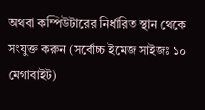অথবা কম্পিউটারের নির্ধারিত স্থান থেকে সংযুক্ত করুন (সর্বোচ্চ ইমেজ সাইজঃ ১০ মেগাবাইট)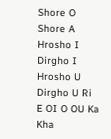Shore O Shore A Hrosho I Dirgho I Hrosho U Dirgho U Ri E OI O OU Ka Kha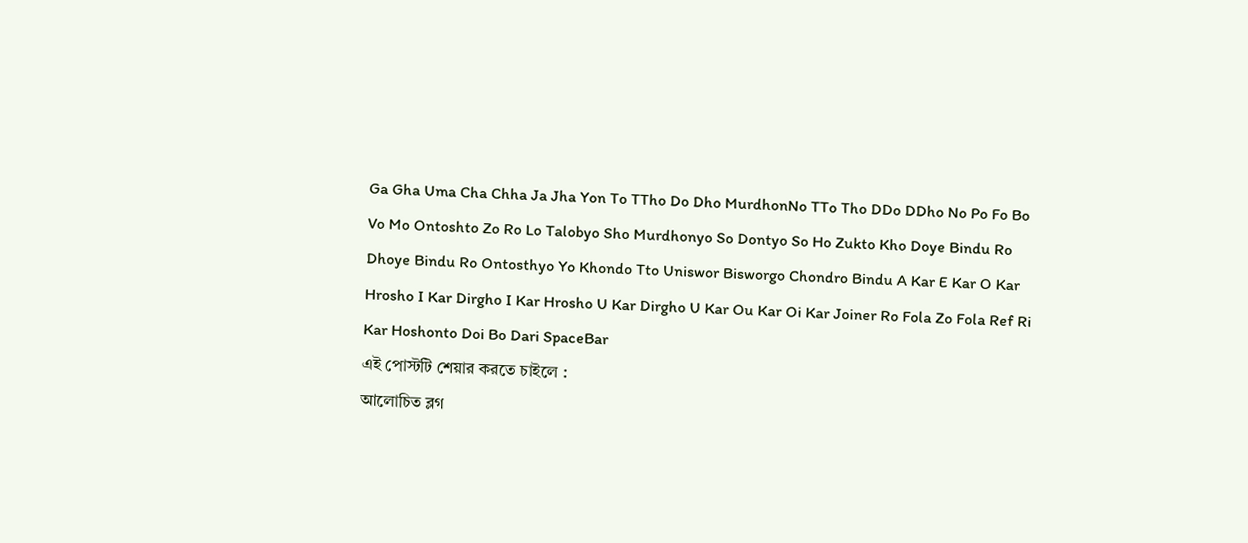Ga Gha Uma Cha Chha Ja Jha Yon To TTho Do Dho MurdhonNo TTo Tho DDo DDho No Po Fo Bo Vo Mo Ontoshto Zo Ro Lo Talobyo Sho Murdhonyo So Dontyo So Ho Zukto Kho Doye Bindu Ro Dhoye Bindu Ro Ontosthyo Yo Khondo Tto Uniswor Bisworgo Chondro Bindu A Kar E Kar O Kar Hrosho I Kar Dirgho I Kar Hrosho U Kar Dirgho U Kar Ou Kar Oi Kar Joiner Ro Fola Zo Fola Ref Ri Kar Hoshonto Doi Bo Dari SpaceBar
এই পোস্টটি শেয়ার করতে চাইলে :
আলোচিত ব্লগ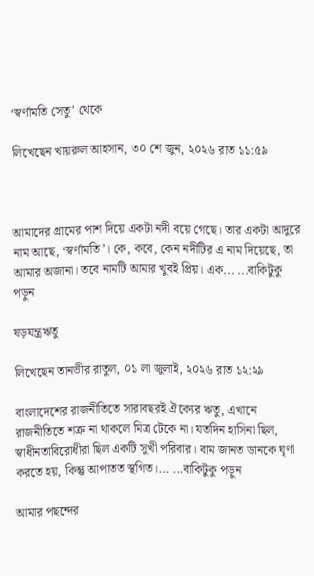‘স্বর্ণামতি সেতু’ থেকে

লিখেছেন খায়রুল আহসান, ৩০ শে জুন, ২০২৬ রাত ১১:৫৯



আমাদের গ্রামের পাশ দিয়ে একটা নদী বয়ে গেছে। তার একটা আদুরে নাম আছে, ‘স্বর্ণামতি’। কে, কবে, কেন নদীটির এ নাম দিয়েছে, তা আমার অজানা। তবে নামটি আমার খুবই প্রিয়। এক... ...বাকিটুকু পড়ুন

ষড়যন্ত্রঋতু

লিখেছেন তানভীর রাতুল, ০১ লা জুলাই, ২০২৬ রাত ১২:২৯

বাংলাদেশের রাজনীতিতে সারাবছরই ঐক্যের ঋতু, এখানে রাজনীতিতে শত্রু না থাকলে মিত্র টেকে না। যতদিন হাসিনা ছিল, স্বাধীনতাবিরোধীরা ছিল একটি সুখী পরিবার। বাম জানত ডানকে ঘৃণা করতে হয়, কিন্তু আপাতত স্থগিত।... ...বাকিটুকু পড়ুন

আমার পছন্দের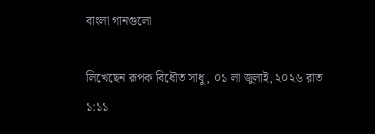বাংলা গানগুলো

লিখেছেন রূপক বিধৌত সাধু, ০১ লা জুলাই, ২০২৬ রাত ১:১১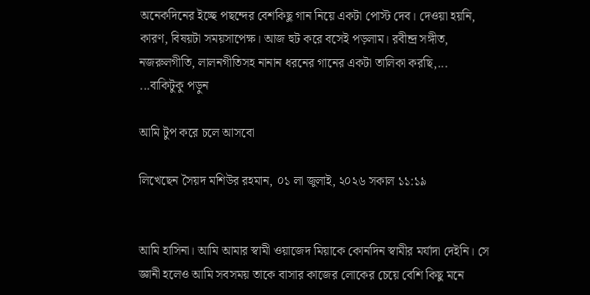অনেকদিনের ইচ্ছে পছন্দের বেশকিছু গান নিয়ে একটা পোস্ট দেব। দেওয়া হয়নি, কারণ, বিষয়টা সময়সাপেক্ষ। আজ হুট করে বসেই পড়লাম। রবীন্দ্র সঙ্গীত, নজরুলগীতি, লালনগীতিসহ নানান ধরনের গানের একটা তালিকা করছি,... ...বাকিটুকু পড়ুন

আমি টুপ করে চলে আসবো

লিখেছেন সৈয়দ মশিউর রহমান, ০১ লা জুলাই, ২০২৬ সকাল ১১:১৯


আমি হাসিনা। আমি আমার স্বামী ওয়াজেদ মিয়াকে কোনদিন স্বামীর মর্যাদা দেইনি। সে জ্ঞানী হলেও আমি সবসময় তাকে বাসার কাজের লোকের চেয়ে বেশি কিছু মনে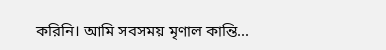করিনি। আমি সবসময় মৃণাল কান্তি...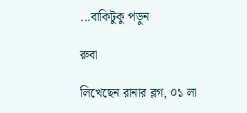...বাকিটুকু পড়ুন

রুবা

লিখেছেন রানার ব্লগ, ০১ লা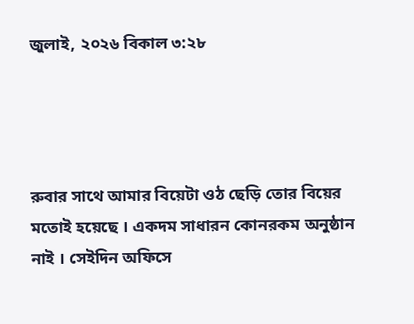জুলাই, ২০২৬ বিকাল ৩:২৮




রুবার সাথে আমার বিয়েটা ওঠ ছেড়ি তোর বিয়ের মতোই হয়েছে । একদম সাধারন কোনরকম অনুষ্ঠান নাই । সেইদিন অফিসে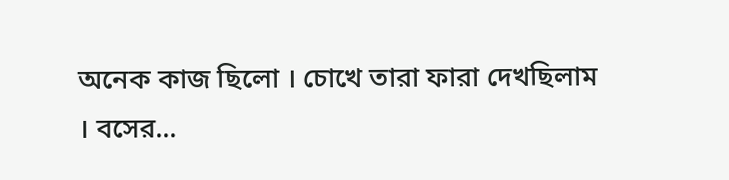অনেক কাজ ছিলো । চোখে তারা ফারা দেখছিলাম । বসের...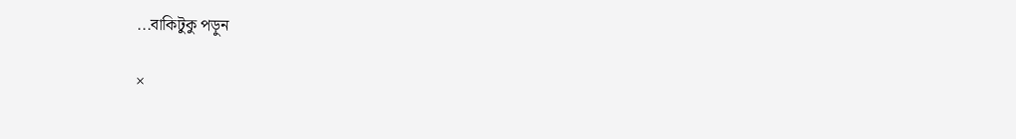...বাকিটুকু পড়ুন

×